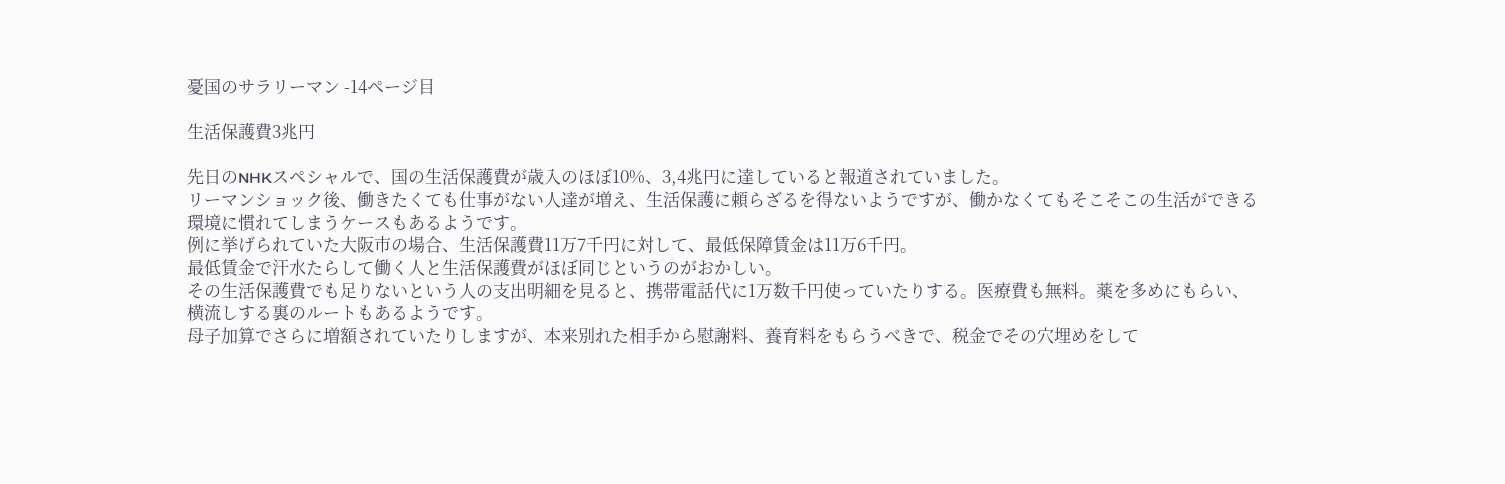憂国のサラリーマン -14ページ目

生活保護費3兆円

先日のNHKスペシャルで、国の生活保護費が歳入のほぼ10%、3,4兆円に達していると報道されていました。
リーマンショック後、働きたくても仕事がない人達が増え、生活保護に頼らざるを得ないようですが、働かなくてもそこそこの生活ができる環境に慣れてしまうケースもあるようです。
例に挙げられていた大阪市の場合、生活保護費11万7千円に対して、最低保障賃金は11万6千円。
最低賃金で汗水たらして働く人と生活保護費がほぼ同じというのがおかしい。
その生活保護費でも足りないという人の支出明細を見ると、携帯電話代に1万数千円使っていたりする。医療費も無料。薬を多めにもらい、横流しする裏のルートもあるようです。
母子加算でさらに増額されていたりしますが、本来別れた相手から慰謝料、養育料をもらうべきで、税金でその穴埋めをして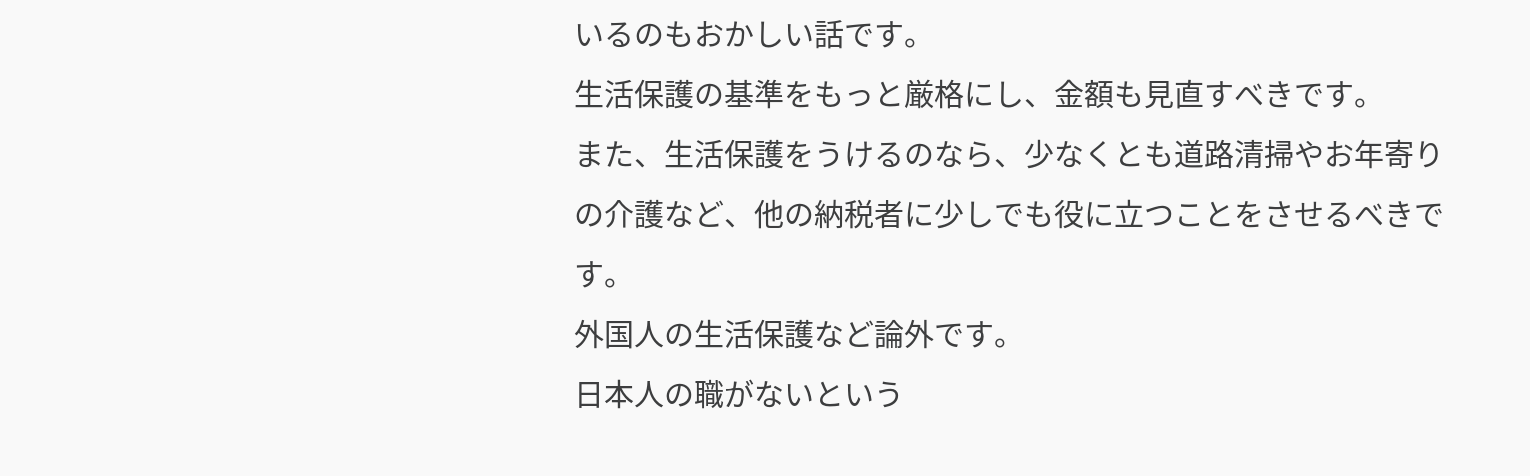いるのもおかしい話です。
生活保護の基準をもっと厳格にし、金額も見直すべきです。
また、生活保護をうけるのなら、少なくとも道路清掃やお年寄りの介護など、他の納税者に少しでも役に立つことをさせるべきです。
外国人の生活保護など論外です。
日本人の職がないという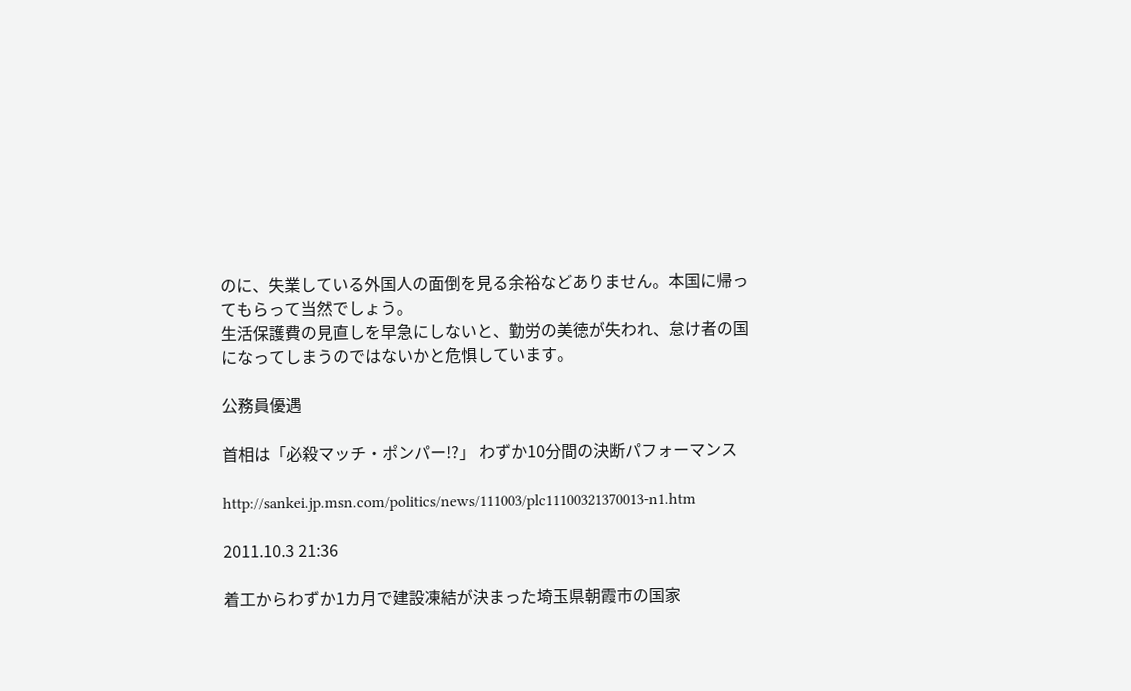のに、失業している外国人の面倒を見る余裕などありません。本国に帰ってもらって当然でしょう。
生活保護費の見直しを早急にしないと、勤労の美徳が失われ、怠け者の国になってしまうのではないかと危惧しています。

公務員優遇

首相は「必殺マッチ・ポンパー!?」 わずか10分間の決断パフォーマンス

http://sankei.jp.msn.com/politics/news/111003/plc11100321370013-n1.htm

2011.10.3 21:36

着工からわずか1カ月で建設凍結が決まった埼玉県朝霞市の国家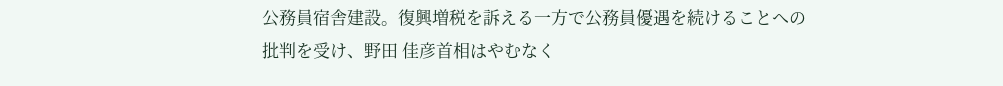公務員宿舎建設。復興増税を訴える一方で公務員優遇を続けることへの批判を受け、野田 佳彦首相はやむなく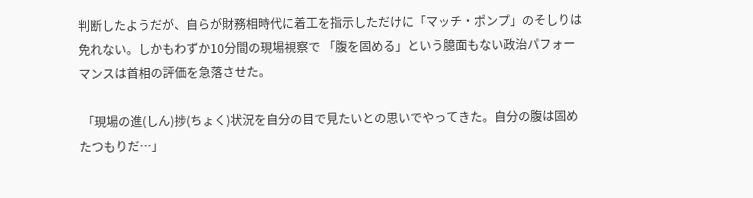判断したようだが、自らが財務相時代に着工を指示しただけに「マッチ・ポンプ」のそしりは免れない。しかもわずか10分間の現場視察で 「腹を固める」という臆面もない政治パフォーマンスは首相の評価を急落させた。

 「現場の進(しん)捗(ちょく)状況を自分の目で見たいとの思いでやってきた。自分の腹は固めたつもりだ…」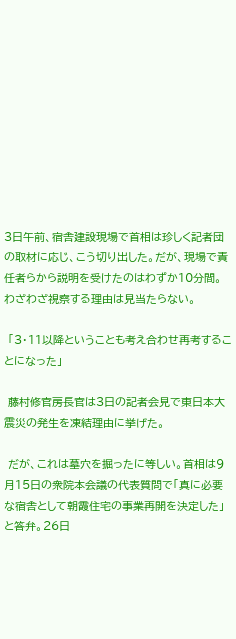3日午前、宿舎建設現場で首相は珍しく記者団の取材に応じ、こう切り出した。だが、現場で責任者らから説明を受けたのはわずか10分間。わざわざ視察する理由は見当たらない。

 「3・11以降ということも考え合わせ再考することになった」

 藤村修官房長官は3日の記者会見で東日本大震災の発生を凍結理由に挙げた。

 だが、これは墓穴を掘ったに等しい。首相は9月15日の衆院本会議の代表質問で「真に必要な宿舎として朝霞住宅の事業再開を決定した」と答弁。26日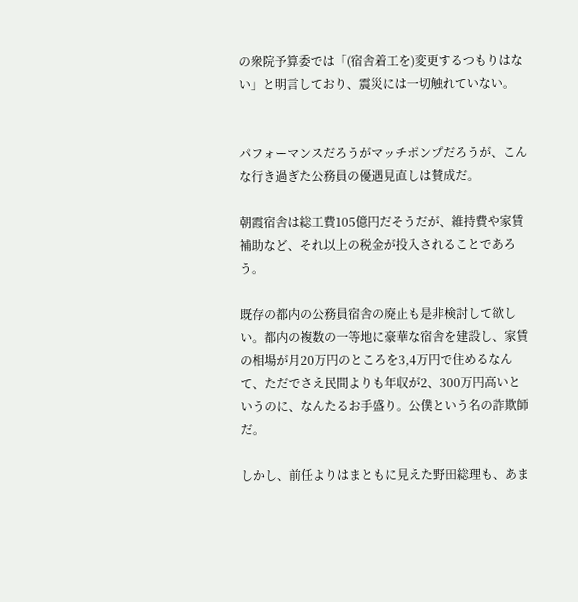の衆院予算委では「(宿舎着工を)変更するつもりはない」と明言しており、震災には一切触れていない。


パフォーマンスだろうがマッチポンプだろうが、こんな行き過ぎた公務員の優遇見直しは賛成だ。

朝霞宿舎は総工費105億円だそうだが、維持費や家賃補助など、それ以上の税金が投入されることであろう。

既存の都内の公務員宿舎の廃止も是非検討して欲しい。都内の複数の一等地に豪華な宿舎を建設し、家賃の相場が月20万円のところを3,4万円で住めるなんて、ただでさえ民間よりも年収が2、300万円高いというのに、なんたるお手盛り。公僕という名の詐欺師だ。

しかし、前任よりはまともに見えた野田総理も、あま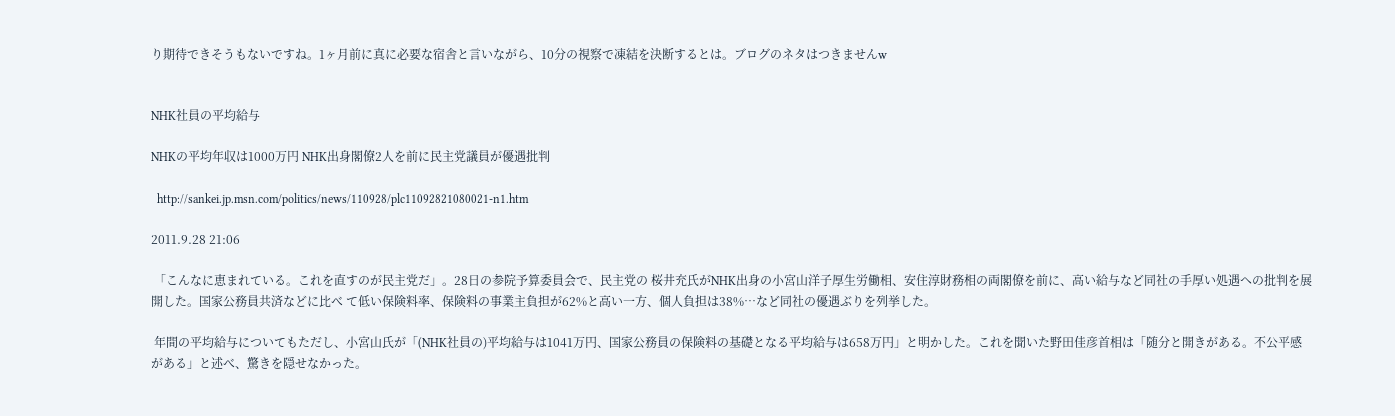り期待できそうもないですね。1ヶ月前に真に必要な宿舎と言いながら、10分の視察で凍結を決断するとは。ブログのネタはつきませんw


NHK社員の平均給与

NHKの平均年収は1000万円 NHK出身閣僚2人を前に民主党議員が優遇批判

  http://sankei.jp.msn.com/politics/news/110928/plc11092821080021-n1.htm

2011.9.28 21:06

 「こんなに恵まれている。これを直すのが民主党だ」。28日の参院予算委員会で、民主党の 桜井充氏がNHK出身の小宮山洋子厚生労働相、安住淳財務相の両閣僚を前に、高い給与など同社の手厚い処遇への批判を展開した。国家公務員共済などに比べ て低い保険料率、保険料の事業主負担が62%と高い一方、個人負担は38%…など同社の優遇ぶりを列挙した。

 年間の平均給与についてもただし、小宮山氏が「(NHK社員の)平均給与は1041万円、国家公務員の保険料の基礎となる平均給与は658万円」と明かした。これを聞いた野田佳彦首相は「随分と開きがある。不公平感がある」と述べ、驚きを隠せなかった。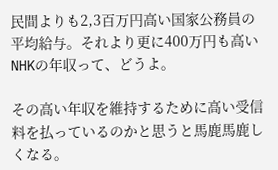民間よりも2,3百万円高い国家公務員の平均給与。それより更に400万円も高いNHKの年収って、どうよ。

その高い年収を維持するために高い受信料を払っているのかと思うと馬鹿馬鹿しくなる。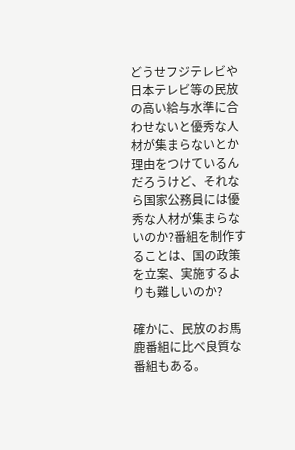どうせフジテレビや日本テレビ等の民放の高い給与水準に合わせないと優秀な人材が集まらないとか理由をつけているんだろうけど、それなら国家公務員には優秀な人材が集まらないのか?番組を制作することは、国の政策を立案、実施するよりも難しいのか?

確かに、民放のお馬鹿番組に比べ良質な番組もある。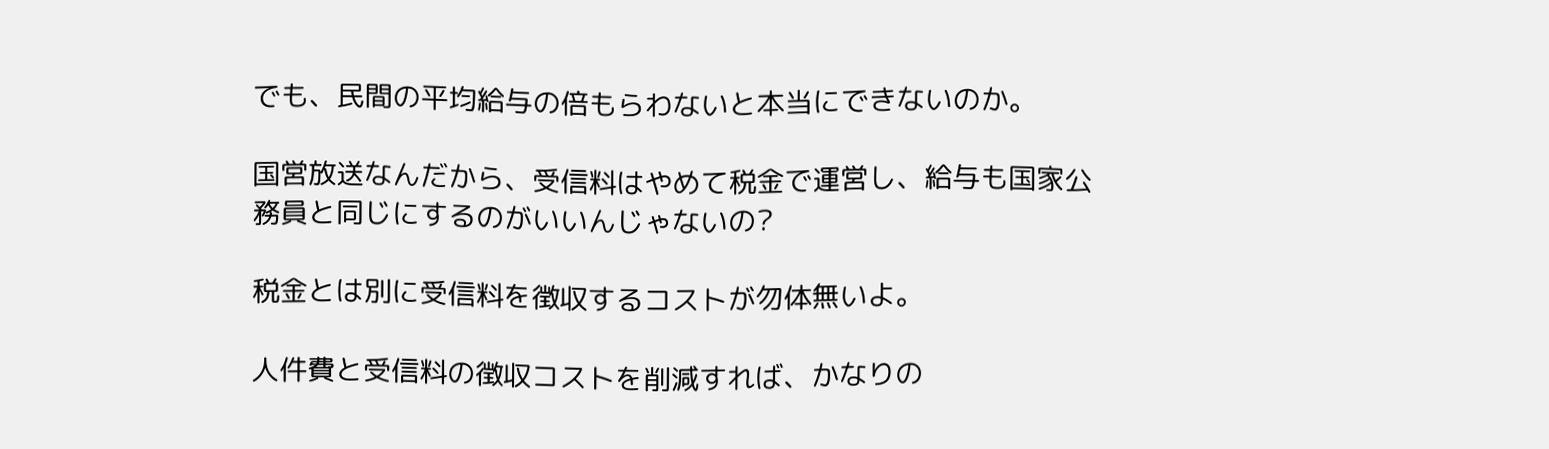でも、民間の平均給与の倍もらわないと本当にできないのか。

国営放送なんだから、受信料はやめて税金で運営し、給与も国家公務員と同じにするのがいいんじゃないの?

税金とは別に受信料を徴収するコストが勿体無いよ。

人件費と受信料の徴収コストを削減すれば、かなりの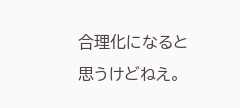合理化になると思うけどねえ。